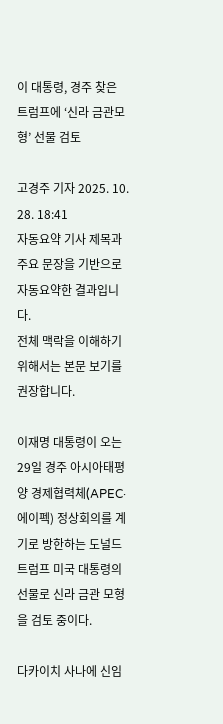이 대통령, 경주 찾은 트럼프에 ‘신라 금관모형’ 선물 검토

고경주 기자 2025. 10. 28. 18:41
자동요약 기사 제목과 주요 문장을 기반으로 자동요약한 결과입니다.
전체 맥락을 이해하기 위해서는 본문 보기를 권장합니다.

이재명 대통령이 오는 29일 경주 아시아태평양 경제협력체(APEC·에이펙) 정상회의를 계기로 방한하는 도널드 트럼프 미국 대통령의 선물로 신라 금관 모형을 검토 중이다.

다카이치 사나에 신임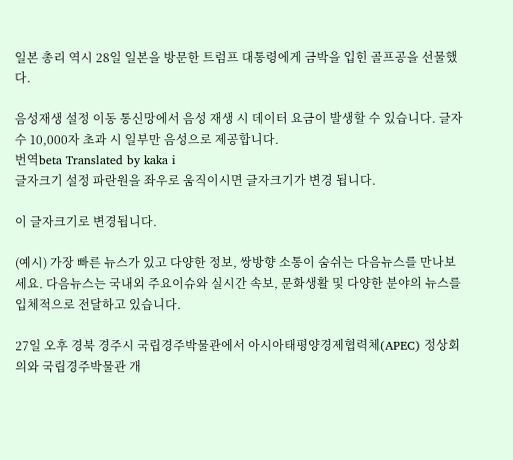일본 총리 역시 28일 일본을 방문한 트럼프 대통령에게 금박을 입힌 골프공을 선물했다.

음성재생 설정 이동 통신망에서 음성 재생 시 데이터 요금이 발생할 수 있습니다. 글자 수 10,000자 초과 시 일부만 음성으로 제공합니다.
번역beta Translated by kaka i
글자크기 설정 파란원을 좌우로 움직이시면 글자크기가 변경 됩니다.

이 글자크기로 변경됩니다.

(예시) 가장 빠른 뉴스가 있고 다양한 정보, 쌍방향 소통이 숨쉬는 다음뉴스를 만나보세요. 다음뉴스는 국내외 주요이슈와 실시간 속보, 문화생활 및 다양한 분야의 뉴스를 입체적으로 전달하고 있습니다.

27일 오후 경북 경주시 국립경주박물관에서 아시아태평양경제협력체(APEC) 정상회의와 국립경주박물관 개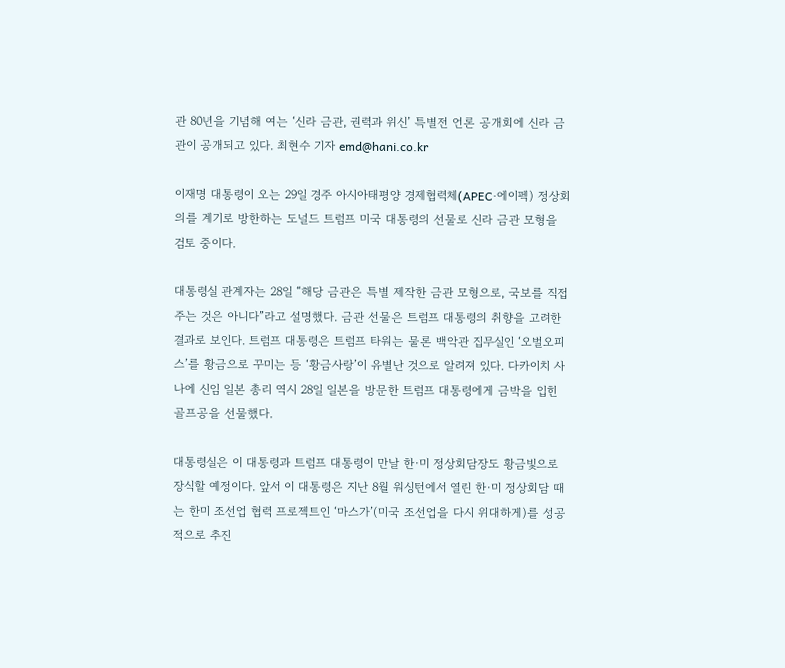관 80년을 기념해 여는 ‘신라 금관, 권력과 위신’ 특별전 언론 공개회에 신라 금관이 공개되고 있다. 최현수 기자 emd@hani.co.kr

이재명 대통령이 오는 29일 경주 아시아태평양 경제협력체(APEC·에이펙) 정상회의를 계기로 방한하는 도널드 트럼프 미국 대통령의 선물로 신라 금관 모형을 검토 중이다.

대통령실 관계자는 28일 “해당 금관은 특별 제작한 금관 모형으로, 국보를 직접 주는 것은 아니다”라고 설명했다. 금관 선물은 트럼프 대통령의 취향을 고려한 결과로 보인다. 트럼프 대통령은 트럼프 타워는 물론 백악관 집무실인 ‘오벌오피스’를 황금으로 꾸미는 등 ‘황금사랑’이 유별난 것으로 알려져 있다. 다카이치 사나에 신임 일본 총리 역시 28일 일본을 방문한 트럼프 대통령에게 금박을 입힌 골프공을 선물했다.

대통령실은 이 대통령과 트럼프 대통령이 만날 한·미 정상회담장도 황금빛으로 장식할 예정이다. 앞서 이 대통령은 지난 8월 워싱턴에서 열린 한·미 정상회담 때는 한미 조선업 협력 프로젝트인 ‘마스가’(미국 조선업을 다시 위대하게)를 성공적으로 추진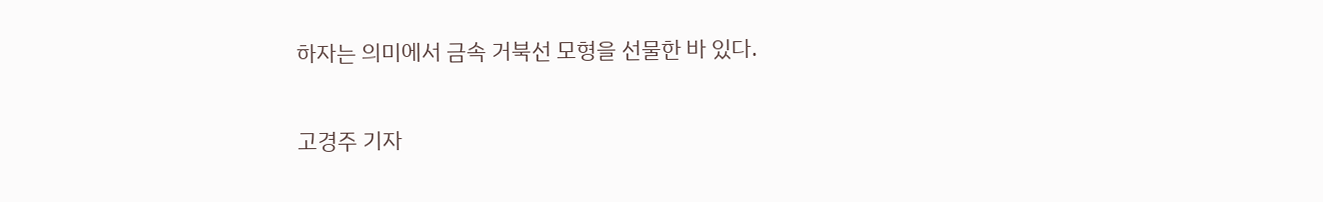하자는 의미에서 금속 거북선 모형을 선물한 바 있다.

고경주 기자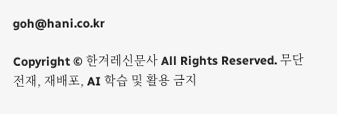goh@hani.co.kr

Copyright © 한겨레신문사 All Rights Reserved. 무단 전재, 재배포, AI 학습 및 활용 금지